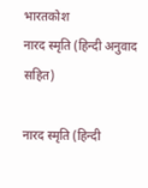भारतकोश
नारद स्मृति (हिन्दी अनुवाद सहित)

नारद स्मृति (हिन्दी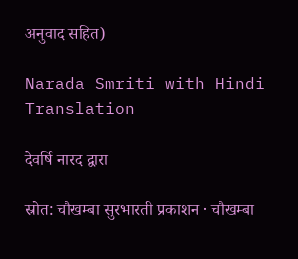अनुवाद सहित)

Narada Smriti with Hindi Translation

देवर्षि नारद द्वारा

स्रोत: चौखम्बा सुरभारती प्रकाशन · चौखम्बा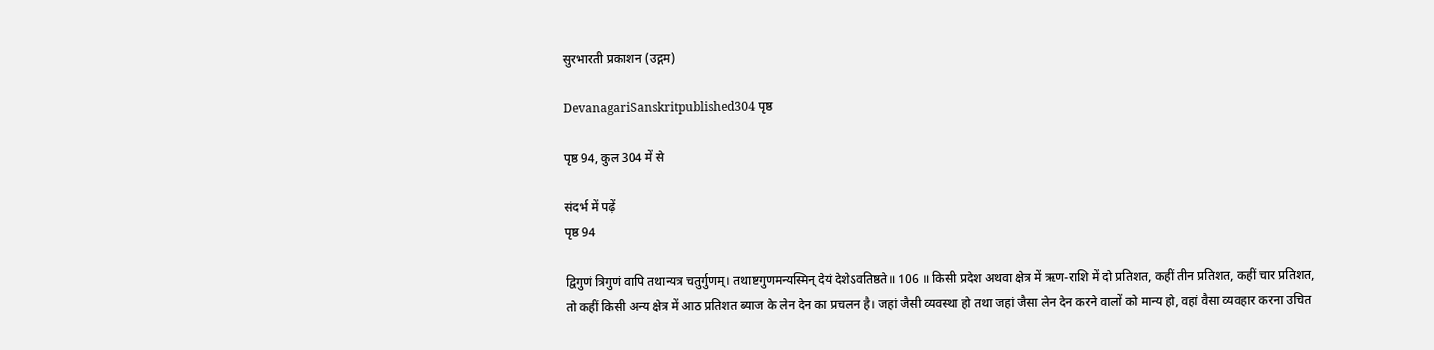सुरभारती प्रकाशन (उद्गम)

DevanagariSanskritpublished304 पृष्ठ

पृष्ठ 94, कुल 304 में से

संदर्भ में पढ़ें
पृष्ठ 94

द्विगुणं त्रिगुणं वापि तथान्यत्र चतुर्गुणम्। तथाष्टगुणमन्यस्मिन् देयं देशेऽवतिष्ठते॥ 106 ॥ किसी प्रदेश अथवा क्षेत्र में ऋण-राशि में दो प्रतिशत, कहीं तीन प्रतिशत, कहीं चार प्रतिशत, तो कहीं किसी अन्य क्षेत्र में आठ प्रतिशत ब्याज के लेन देन का प्रचलन है। जहां जैसी व्यवस्था हो तथा जहां जैसा लेन देन करने वालों को मान्य हो, वहां वैसा व्यवहार करना उचित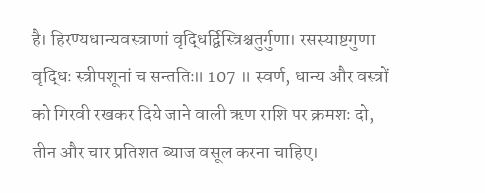है। हिरण्यधान्यवस्त्राणां वृद्धिर्द्विस्त्रिश्चतुर्गुणा। रसस्याष्टगुणा वृद्धिः स्त्रीपशूनां च सन्ततिः॥ 107 ॥ स्वर्ण, धान्य और वस्त्रों को गिरवी रखकर दिये जाने वाली ऋण राशि पर क्रमशः दो, तीन और चार प्रतिशत ब्याज वसूल करना चाहिए।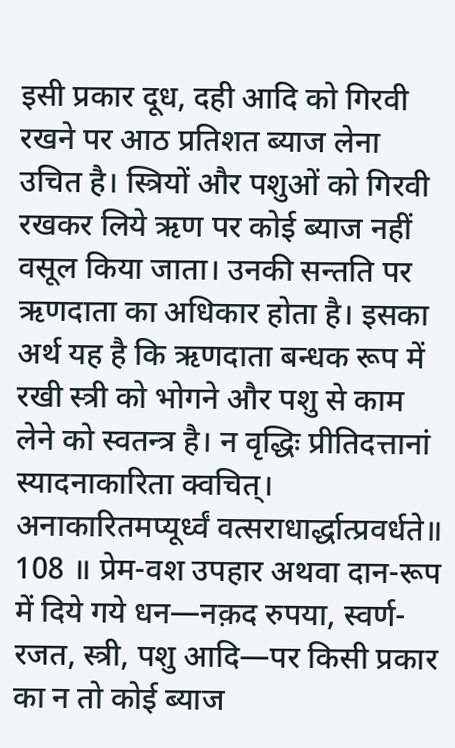इसी प्रकार दूध, दही आदि को गिरवी रखने पर आठ प्रतिशत ब्याज लेना उचित है। स्त्रियों और पशुओं को गिरवी रखकर लिये ऋण पर कोई ब्याज नहीं वसूल किया जाता। उनकी सन्तति पर ऋणदाता का अधिकार होता है। इसका अर्थ यह है कि ऋणदाता बन्धक रूप में रखी स्त्री को भोगने और पशु से काम लेने को स्वतन्त्र है। न वृद्धिः प्रीतिदत्तानां स्यादनाकारिता क्वचित्। अनाकारितमप्यूर्ध्वं वत्सराधार्द्धात्प्रवर्धते॥ 108 ॥ प्रेम-वश उपहार अथवा दान-रूप में दिये गये धन—नक़द रुपया, स्वर्ण- रजत, स्त्री, पशु आदि—पर किसी प्रकार का न तो कोई ब्याज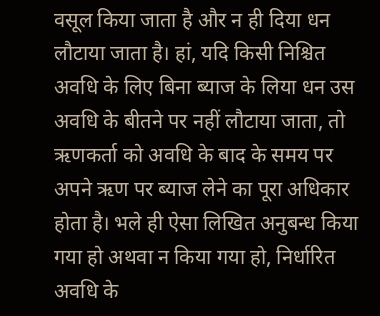वसूल किया जाता है और न ही दिया धन लौटाया जाता है। हां, यदि किसी निश्चित अवधि के लिए बिना ब्याज के लिया धन उस अवधि के बीतने पर नहीं लौटाया जाता, तो ऋणकर्ता को अवधि के बाद के समय पर अपने ऋण पर ब्याज लेने का पूरा अधिकार होता है। भले ही ऐसा लिखित अनुबन्ध किया गया हो अथवा न किया गया हो, निर्धारित अवधि के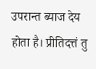उपरान्त ब्याज देय होता है। प्रीतिदत्तं तु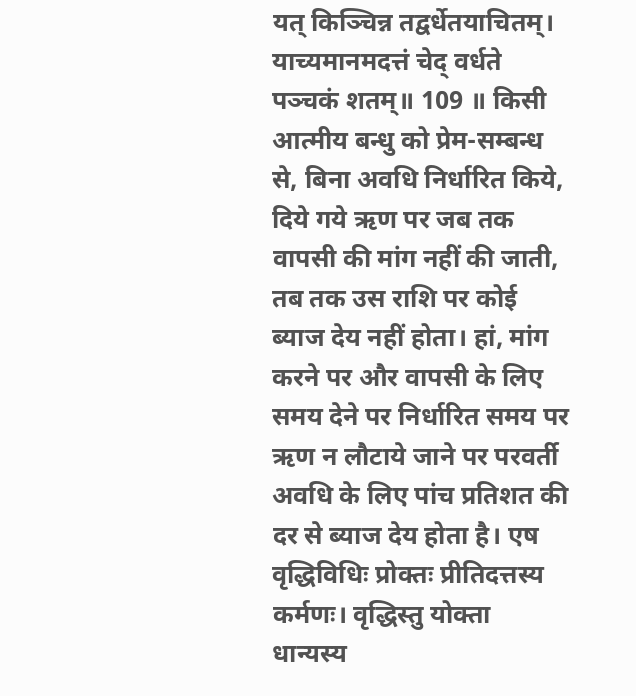यत् किञ्चिन्न तद्वर्धेतयाचितम्। याच्यमानमदत्तं चेद् वर्धते पञ्चकं शतम्॥ 109 ॥ किसी आत्मीय बन्धु को प्रेम-सम्बन्ध से, बिना अवधि निर्धारित किये, दिये गये ऋण पर जब तक वापसी की मांग नहीं की जाती, तब तक उस राशि पर कोई ब्याज देय नहीं होता। हां, मांग करने पर और वापसी के लिए समय देने पर निर्धारित समय पर ऋण न लौटाये जाने पर परवर्ती अवधि के लिए पांच प्रतिशत की दर से ब्याज देय होता है। एष वृद्धिविधिः प्रोक्तः प्रीतिदत्तस्य कर्मणः। वृद्धिस्तु योक्ता धान्यस्य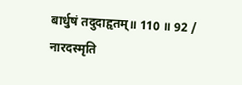बार्धुषं तदुदाहृतम्॥ 110 ॥ 92 / नारदस्मृति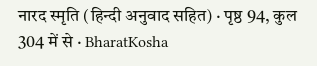नारद स्मृति (हिन्दी अनुवाद सहित) · पृष्ठ 94, कुल 304 में से · BharatKosha